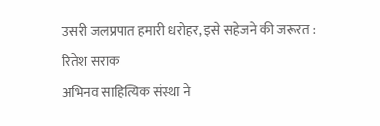उसरी जलप्रपात हमारी धरोहर, इसे सहेजने की जरूरत : रितेश सराक
अभिनव साहित्यिक संस्था ने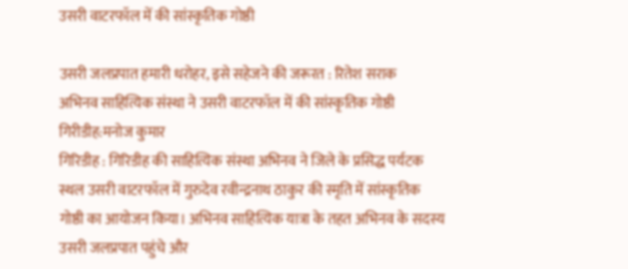उसरी वाटरफॉल में की सांस्कृतिक गोष्ठी

उसरी जलप्रपात हमारी धरोहर, इसे सहेजने की जरूरत : रितेश सराक
अभिनव साहित्यिक संस्था ने उसरी वाटरफॉल में की सांस्कृतिक गोष्ठी
गिरीडीह:मनोज कुमार
गिरिडीह : गिरिडीह की साहित्यिक संस्था अभिनव ने जिले के प्रसिद्ध पर्यटक स्थल उसरी वाटरफॉल में गुरुदेव रवीन्द्रनाथ ठाकुर की स्मृति में सांस्कृतिक गोष्ठी का आयोजन किया। अभिनव साहित्यिक यात्रा के तहत अभिनव के सदस्य उसरी जलप्रपात पहुंचे और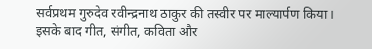सर्वप्रथम गुरुदेव रवीन्द्रनाथ ठाकुर की तस्वीर पर माल्यार्पण किया। इसके बाद गीत, संगीत, कविता और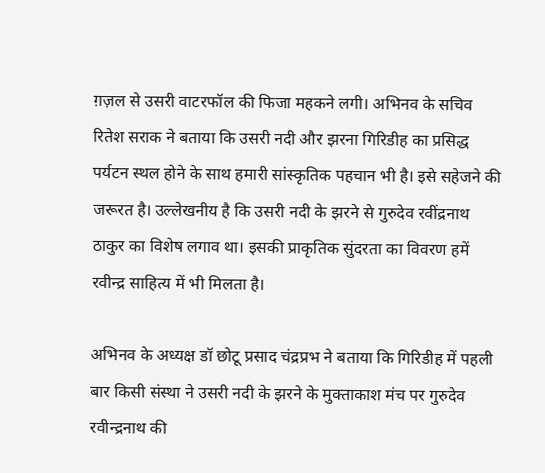ग़ज़ल से उसरी वाटरफॉल की फिजा महकने लगी। अभिनव के सचिव रितेश सराक ने बताया कि उसरी नदी और झरना गिरिडीह का प्रसिद्ध पर्यटन स्थल होने के साथ हमारी सांस्कृतिक पहचान भी है। इसे सहेजने की जरूरत है। उल्लेखनीय है कि उसरी नदी के झरने से गुरुदेव रवींद्रनाथ ठाकुर का विशेष लगाव था। इसकी प्राकृतिक सुंदरता का विवरण हमें रवीन्द्र साहित्य में भी मिलता है।

अभिनव के अध्यक्ष डॉ छोटू प्रसाद चंद्रप्रभ ने बताया कि गिरिडीह में पहली बार किसी संस्था ने उसरी नदी के झरने के मुक्ताकाश मंच पर गुरुदेव रवीन्द्रनाथ की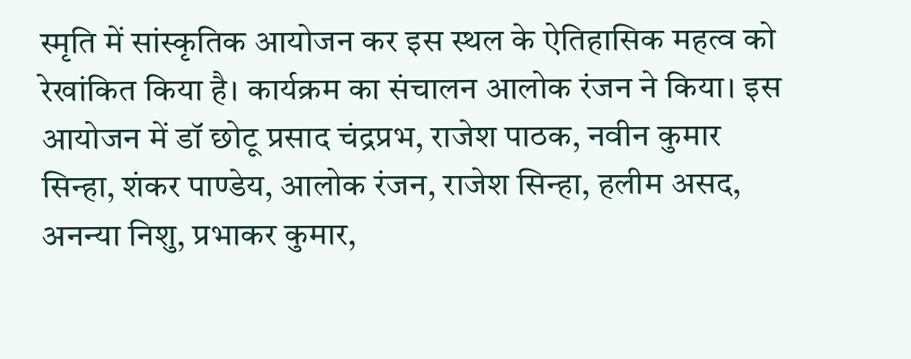स्मृति में सांस्कृतिक आयोजन कर इस स्थल के ऐतिहासिक महत्व को रेखांकित किया है। कार्यक्रम का संचालन आलोक रंजन ने किया। इस आयोजन में डॉ छोटू प्रसाद चंद्रप्रभ, राजेश पाठक, नवीन कुमार सिन्हा, शंकर पाण्डेय, आलोक रंजन, राजेश सिन्हा, हलीम असद, अनन्या निशु, प्रभाकर कुमार,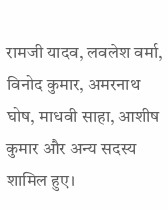रामजी यादव, लवलेश वर्मा, विनोद कुमार, अमरनाथ घोष, माधवी साहा, आशीष कुमार और अन्य सदस्य शामिल हुए।